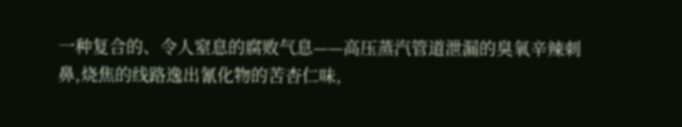一种复合的、令人窒息的腐败气息——高压蒸汽管道泄漏的臭氧辛辣刺鼻,烧焦的线路逸出氰化物的苦杏仁味,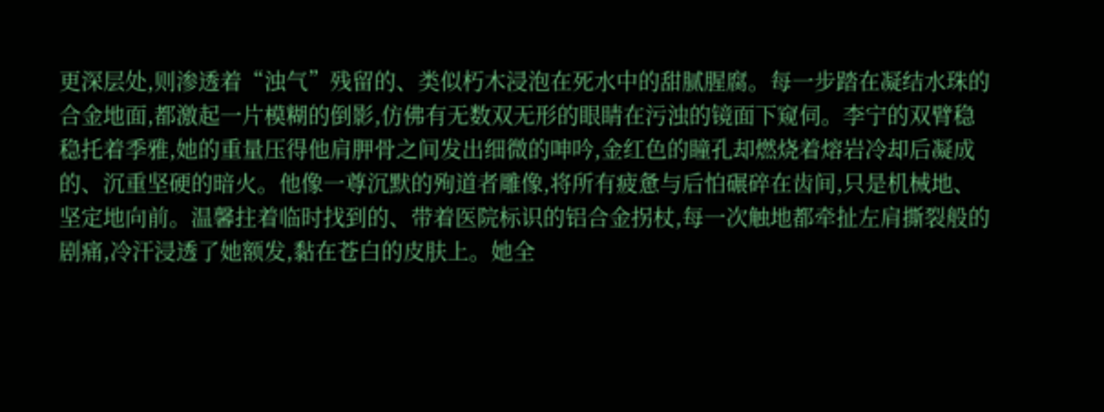更深层处,则渗透着“浊气”残留的、类似朽木浸泡在死水中的甜腻腥腐。每一步踏在凝结水珠的合金地面,都激起一片模糊的倒影,仿佛有无数双无形的眼睛在污浊的镜面下窥伺。李宁的双臂稳稳托着季雅,她的重量压得他肩胛骨之间发出细微的呻吟,金红色的瞳孔却燃烧着熔岩冷却后凝成的、沉重坚硬的暗火。他像一尊沉默的殉道者雕像,将所有疲惫与后怕碾碎在齿间,只是机械地、坚定地向前。温馨拄着临时找到的、带着医院标识的铝合金拐杖,每一次触地都牵扯左肩撕裂般的剧痛,冷汗浸透了她额发,黏在苍白的皮肤上。她全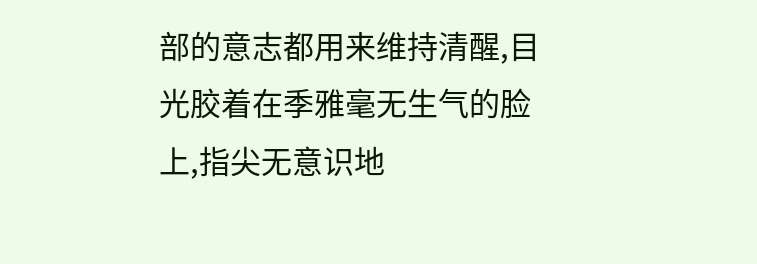部的意志都用来维持清醒,目光胶着在季雅毫无生气的脸上,指尖无意识地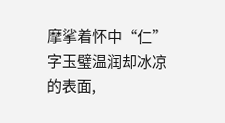摩挲着怀中“仁”字玉璧温润却冰凉的表面,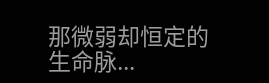那微弱却恒定的生命脉...